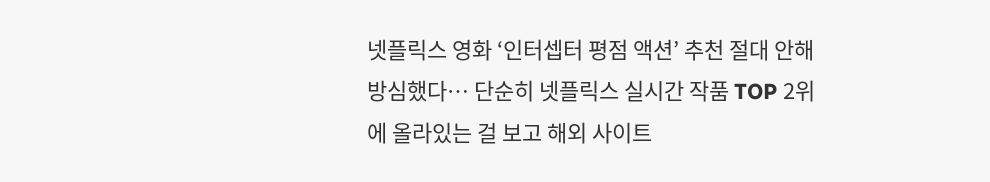넷플릭스 영화 ‘인터셉터 평점 액션’ 추천 절대 안해
방심했다… 단순히 넷플릭스 실시간 작품 TOP 2위에 올라있는 걸 보고 해외 사이트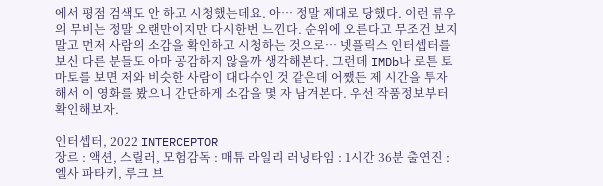에서 평점 검색도 안 하고 시청했는데요. 아… 정말 제대로 당했다. 이런 류우의 무비는 정말 오랜만이지만 다시한번 느낀다. 순위에 오른다고 무조건 보지 말고 먼저 사람의 소감을 확인하고 시청하는 것으로… 넷플릭스 인터셉터를 보신 다른 분들도 아마 공감하지 않을까 생각해본다. 그런데 IMDb나 로튼 토마토를 보면 저와 비슷한 사람이 대다수인 것 같은데 어쨌든 제 시간을 투자해서 이 영화를 봤으니 간단하게 소감을 몇 자 남겨본다. 우선 작품정보부터 확인해보자.

인터셉터, 2022 INTERCEPTOR
장르 : 액션, 스릴러, 모험감독 : 매튜 라일리 러닝타임 : 1시간 36분 출연진 : 엘사 파타키, 루크 브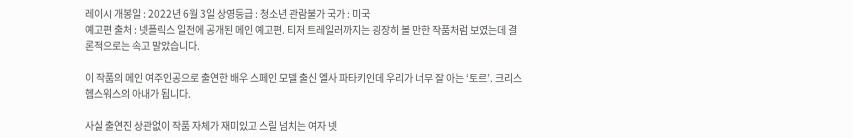레이시 개봉일 : 2022년 6월 3일 상영등급 : 청소년 관람불가 국가 : 미국
예고편 출처 : 넷플릭스 일전에 공개된 메인 예고편. 티저 트레일러까지는 굉장히 볼 만한 작품처럼 보였는데 결론적으로는 속고 말았습니다.

이 작품의 메인 여주인공으로 출연한 배우 스페인 모델 출신 엘사 파타키인데 우리가 너무 잘 아는 ‘토르’. 크리스 헴스워스의 아내가 됩니다.

사실 출연진 상관없이 작품 자체가 재미있고 스릴 넘치는 여자 넷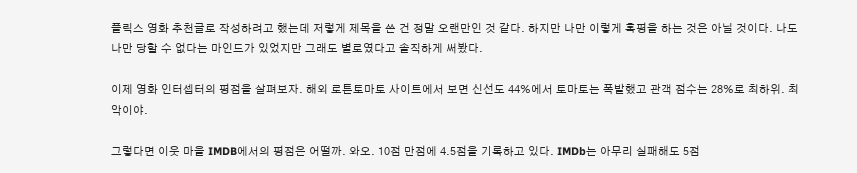플릭스 영화 추천글로 작성하려고 했는데 저렇게 제목을 쓴 건 정말 오랜만인 것 같다. 하지만 나만 이렇게 혹평을 하는 것은 아닐 것이다. 나도 나만 당할 수 없다는 마인드가 있었지만 그래도 별로였다고 솔직하게 써봤다.

이제 영화 인터셉터의 평점을 살펴보자. 해외 로튼토마토 사이트에서 보면 신선도 44%에서 토마토는 폭발했고 관객 점수는 28%로 최하위. 최악이야.

그렇다면 이웃 마을 IMDB에서의 평점은 어떨까. 와오. 10점 만점에 4.5점을 기록하고 있다. IMDb는 아무리 실패해도 5점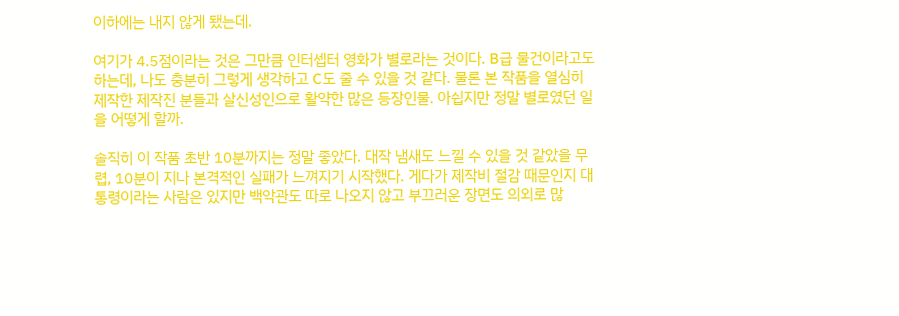이하에는 내지 않게 됐는데.

여기가 4.5점이라는 것은 그만큼 인터셉터 영화가 별로라는 것이다. B급 물건이라고도 하는데, 나도 충분히 그렇게 생각하고 C도 줄 수 있을 것 같다. 물론 본 작품을 열심히 제작한 제작진 분들과 살신성인으로 활약한 많은 등장인물. 아쉽지만 정말 별로였던 일을 어떻게 할까.

솔직히 이 작품 초반 10분까지는 정말 좋았다. 대작 냄새도 느낄 수 있을 것 같았을 무렵, 10분이 지나 본격적인 실패가 느껴지기 시작했다. 게다가 제작비 절감 때문인지 대통령이라는 사람은 있지만 백악관도 따로 나오지 않고 부끄러운 장면도 의외로 많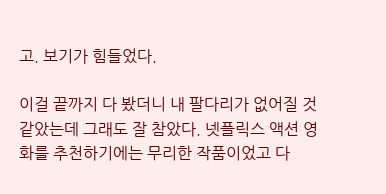고. 보기가 힘들었다.

이걸 끝까지 다 봤더니 내 팔다리가 없어질 것 같았는데 그래도 잘 참았다. 넷플릭스 액션 영화를 추천하기에는 무리한 작품이었고 다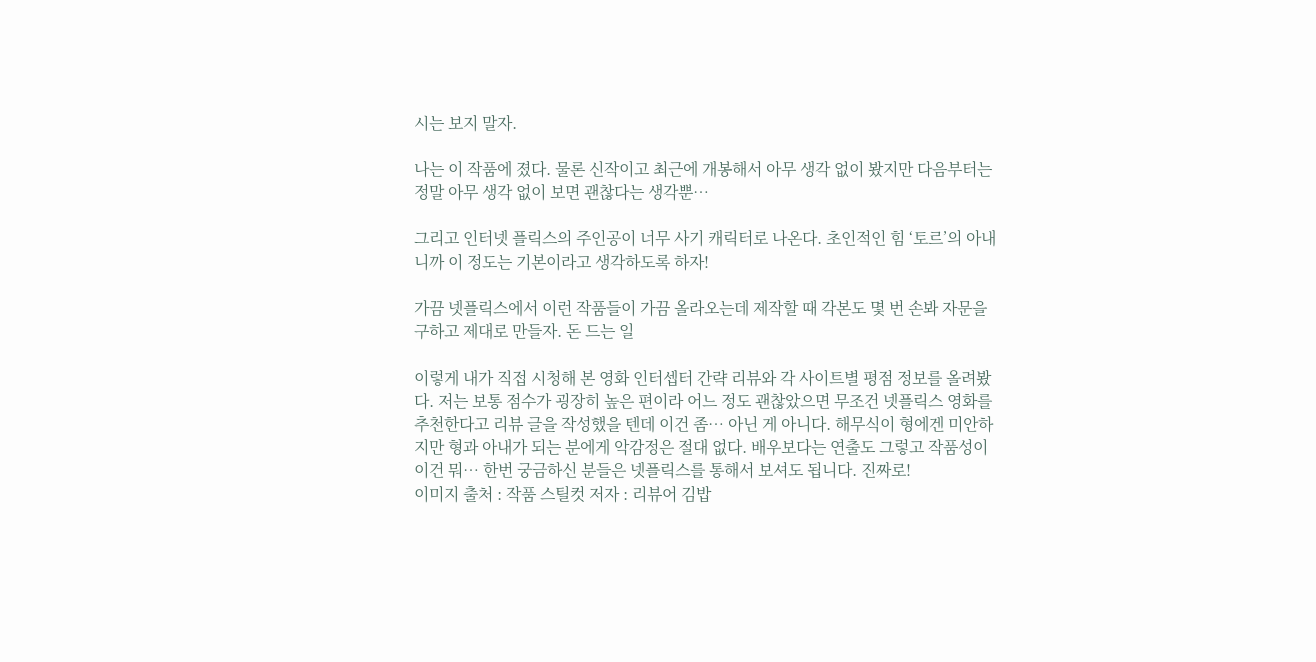시는 보지 말자.

나는 이 작품에 졌다. 물론 신작이고 최근에 개봉해서 아무 생각 없이 봤지만 다음부터는 정말 아무 생각 없이 보면 괜찮다는 생각뿐…

그리고 인터넷 플릭스의 주인공이 너무 사기 캐릭터로 나온다. 초인적인 힘 ‘토르’의 아내니까 이 정도는 기본이라고 생각하도록 하자!

가끔 넷플릭스에서 이런 작품들이 가끔 올라오는데 제작할 때 각본도 몇 번 손봐 자문을 구하고 제대로 만들자. 돈 드는 일

이렇게 내가 직접 시청해 본 영화 인터셉터 간략 리뷰와 각 사이트별 평점 정보를 올려봤다. 저는 보통 점수가 굉장히 높은 편이라 어느 정도 괜찮았으면 무조건 넷플릭스 영화를 추천한다고 리뷰 글을 작성했을 텐데 이건 좀… 아닌 게 아니다. 해무식이 형에겐 미안하지만 형과 아내가 되는 분에게 악감정은 절대 없다. 배우보다는 연출도 그렇고 작품성이 이건 뭐… 한번 궁금하신 분들은 넷플릭스를 통해서 보셔도 됩니다. 진짜로!
이미지 출처 : 작품 스틸컷 저자 : 리뷰어 김밥